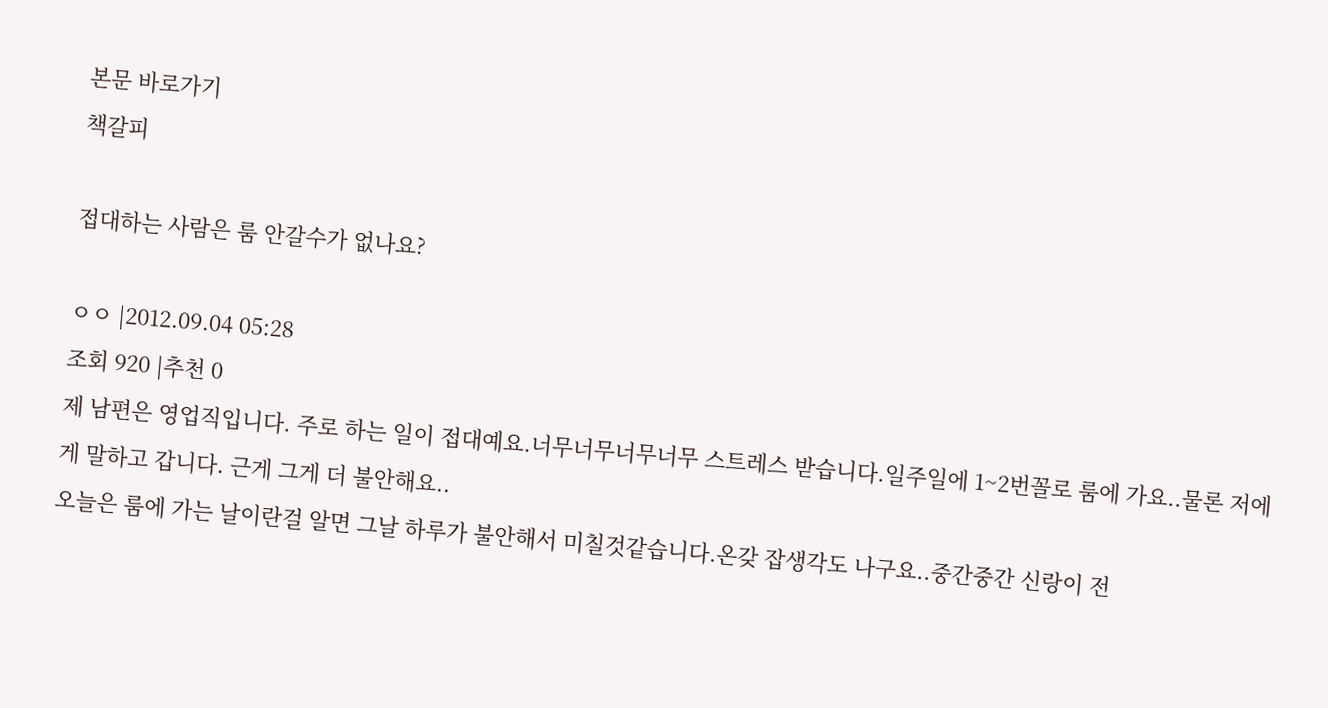본문 바로가기
책갈피

접대하는 사람은 룸 안갈수가 없나요?

ㅇㅇ |2012.09.04 05:28
조회 920 |추천 0
제 남편은 영업직입니다. 주로 하는 일이 접대예요.너무너무너무너무 스트레스 받습니다.일주일에 1~2번꼴로 룸에 가요..물론 저에게 말하고 갑니다. 근게 그게 더 불안해요..
오늘은 룸에 가는 날이란걸 알면 그날 하루가 불안해서 미칠것같습니다.온갖 잡생각도 나구요..중간중간 신랑이 전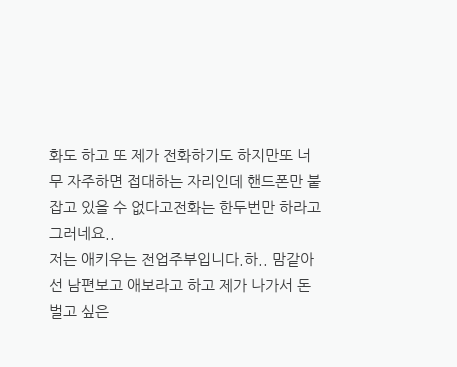화도 하고 또 제가 전화하기도 하지만또 너무 자주하면 접대하는 자리인데 핸드폰만 붙잡고 있을 수 없다고전화는 한두번만 하라고 그러네요..
저는 애키우는 전업주부입니다.하.. 맘같아선 남편보고 애보라고 하고 제가 나가서 돈벌고 싶은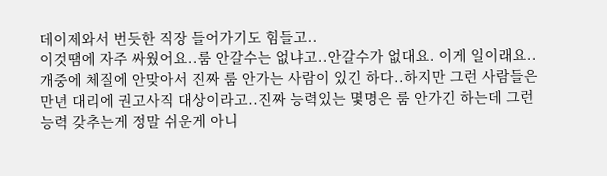데이제와서 번듯한 직장 들어가기도 힘들고..
이것땜에 자주 싸웠어요..룸 안갈수는 없냐고..안갈수가 없대요. 이게 일이래요..
개중에 체질에 안맞아서 진짜 룸 안가는 사람이 있긴 하다..하지만 그런 사람들은 만년 대리에 권고사직 대상이라고..진짜 능력있는 몇명은 룸 안가긴 하는데 그런 능력 갖추는게 정말 쉬운게 아니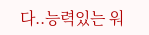다..능력있는 워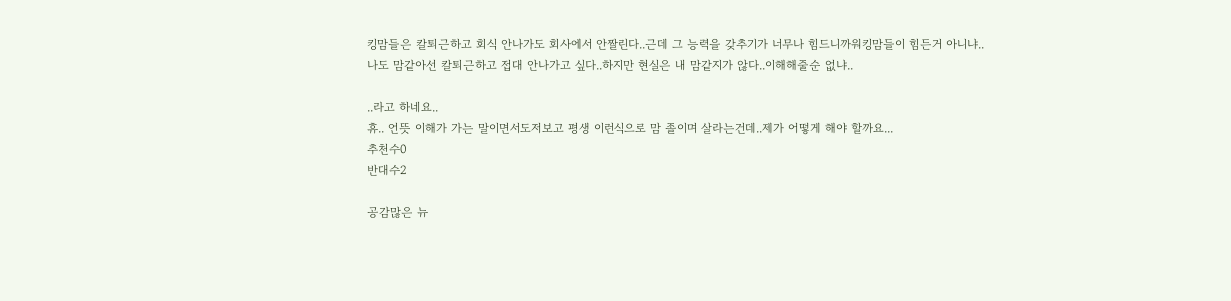킹맘들은 칼퇴근하고 회식 안나가도 회사에서 안짤린다..근데 그 능력을 갖추기가 너무나 힘드니까워킹맘들이 힘든거 아니냐..나도 맘같아선 칼퇴근하고 접대 안나가고 싶다..하지만 현실은 내 맘같지가 않다..이해해줄순 없냐..

..라고 하네요..
휴.. 언뜻 이해가 가는 말이면서도저보고 평생 이런식으로 맘 졸이며 살라는건데..제가 어떻게 해야 할까요...
추천수0
반대수2

공감많은 뉴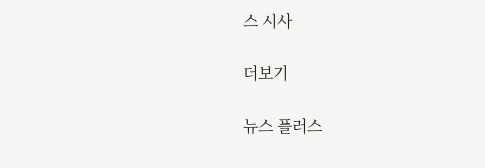스 시사

더보기

뉴스 플러스